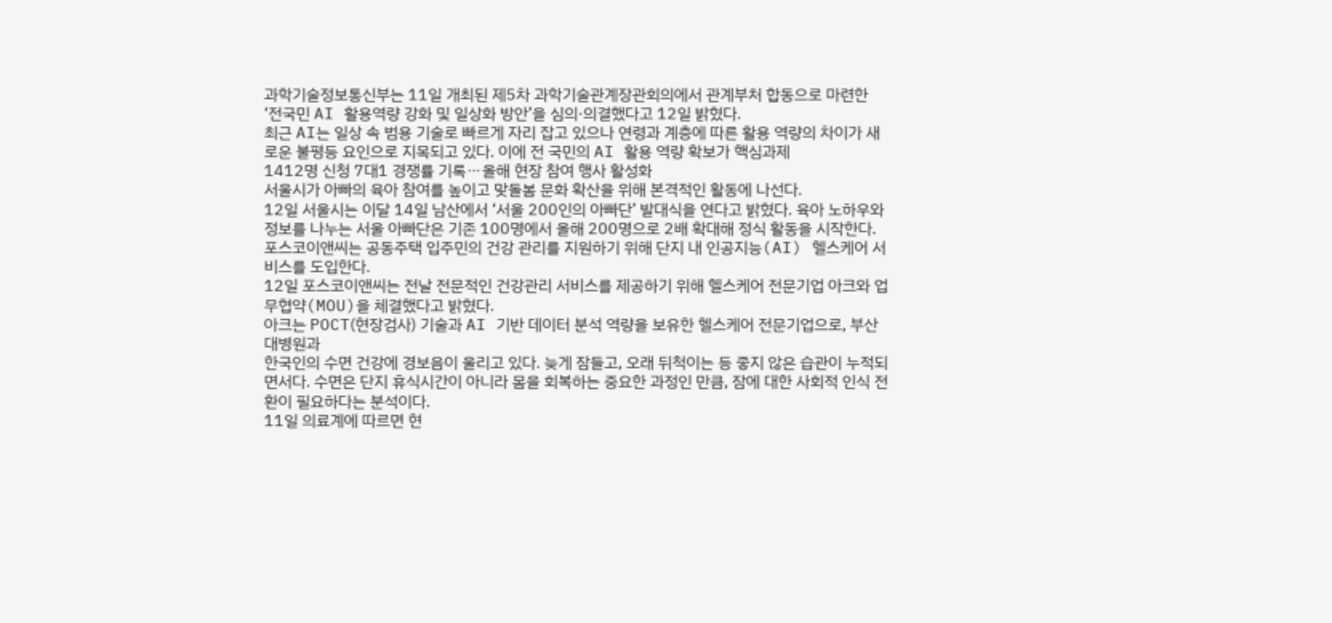과학기술정보통신부는 11일 개최된 제5차 과학기술관계장관회의에서 관계부처 합동으로 마련한 ‘전국민 AI 활용역량 강화 및 일상화 방안’을 심의·의결했다고 12일 밝혔다.
최근 AI는 일상 속 범용 기술로 빠르게 자리 잡고 있으나 연령과 계층에 따른 활용 역량의 차이가 새로운 불평등 요인으로 지목되고 있다. 이에 전 국민의 AI 활용 역량 확보가 핵심과제
1412명 신청 7대1 경쟁률 기록⋯올해 현장 참여 행사 활성화
서울시가 아빠의 육아 참여를 높이고 맞돌봄 문화 확산을 위해 본격적인 활동에 나선다.
12일 서울시는 이달 14일 남산에서 ‘서울 200인의 아빠단’ 발대식을 연다고 밝혔다. 육아 노하우와 정보를 나누는 서울 아빠단은 기존 100명에서 올해 200명으로 2배 확대해 정식 활동을 시작한다.
포스코이앤씨는 공동주택 입주민의 건강 관리를 지원하기 위해 단지 내 인공지능(AI) 헬스케어 서비스를 도입한다.
12일 포스코이앤씨는 전날 전문적인 건강관리 서비스를 제공하기 위해 헬스케어 전문기업 아크와 업무협약(MOU)을 체결했다고 밝혔다.
아크는 POCT(현장검사) 기술과 AI 기반 데이터 분석 역량을 보유한 헬스케어 전문기업으로, 부산대병원과
한국인의 수면 건강에 경보음이 울리고 있다. 늦게 잠들고, 오래 뒤척이는 등 좋지 않은 습관이 누적되면서다. 수면은 단지 휴식시간이 아니라 몸을 회복하는 중요한 과정인 만큼, 잠에 대한 사회적 인식 전환이 필요하다는 분석이다.
11일 의료계에 따르면 현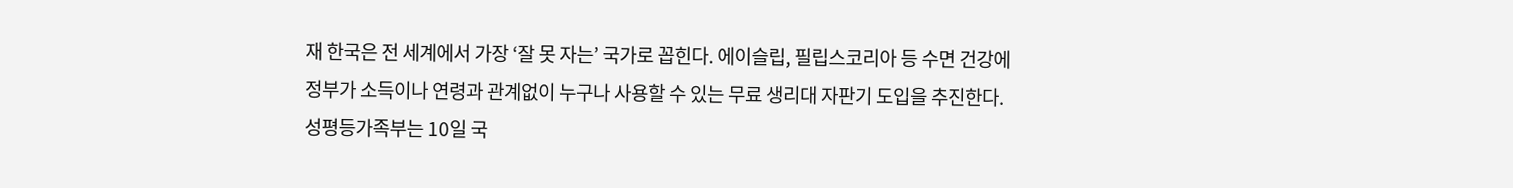재 한국은 전 세계에서 가장 ‘잘 못 자는’ 국가로 꼽힌다. 에이슬립, 필립스코리아 등 수면 건강에
정부가 소득이나 연령과 관계없이 누구나 사용할 수 있는 무료 생리대 자판기 도입을 추진한다.
성평등가족부는 10일 국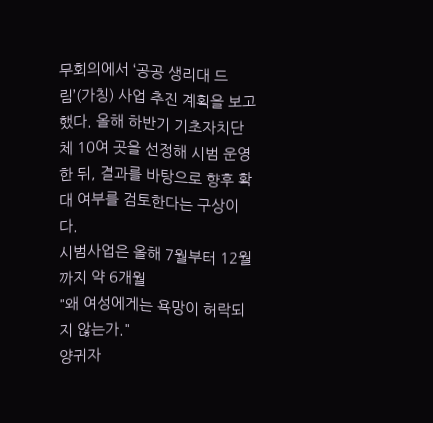무회의에서 ‘공공 생리대 드림’(가칭) 사업 추진 계획을 보고했다. 올해 하반기 기초자치단체 10여 곳을 선정해 시범 운영한 뒤, 결과를 바탕으로 향후 확대 여부를 검토한다는 구상이다.
시범사업은 올해 7월부터 12월까지 약 6개월
"왜 여성에게는 욕망이 허락되지 않는가."
양귀자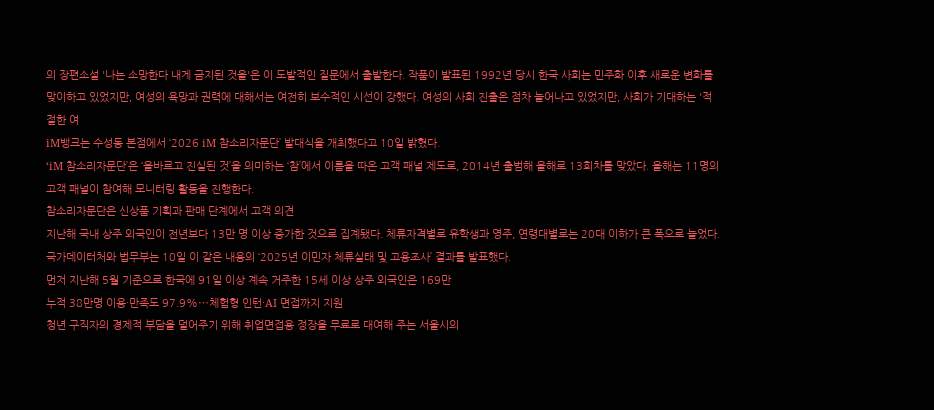의 장편소설 '나는 소망한다 내게 금지된 것을'은 이 도발적인 질문에서 출발한다. 작품이 발표된 1992년 당시 한국 사회는 민주화 이후 새로운 변화를 맞이하고 있었지만, 여성의 욕망과 권력에 대해서는 여전히 보수적인 시선이 강했다. 여성의 사회 진출은 점차 늘어나고 있었지만, 사회가 기대하는 '적절한 여
iM뱅크는 수성동 본점에서 ‘2026 iM 참소리자문단’ 발대식을 개최했다고 10일 밝혔다.
‘iM 참소리자문단’은 ‘올바르고 진실된 것’을 의미하는 ‘참’에서 이름을 따온 고객 패널 제도로, 2014년 출범해 올해로 13회차를 맞았다. 올해는 11명의 고객 패널이 참여해 모니터링 활동을 진행한다.
참소리자문단은 신상품 기획과 판매 단계에서 고객 의견
지난해 국내 상주 외국인이 전년보다 13만 명 이상 증가한 것으로 집계됐다. 체류자격별로 유학생과 영주, 연령대별로는 20대 이하가 큰 폭으로 늘었다.
국가데이터처와 법무부는 10일 이 같은 내용의 ‘2025년 이민자 체류실태 및 고용조사’ 결과를 발표했다.
먼저 지난해 5월 기준으로 한국에 91일 이상 계속 거주한 15세 이상 상주 외국인은 169만
누적 38만명 이용·만족도 97.9%⋯체험형 인턴·AI 면접까지 지원
청년 구직자의 경제적 부담을 덜어주기 위해 취업면접용 정장을 무료로 대여해 주는 서울시의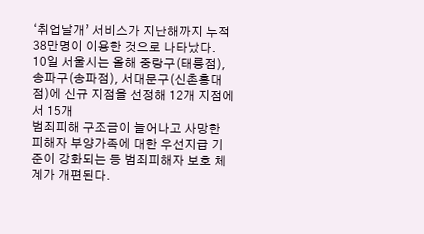‘취업날개’ 서비스가 지난해까지 누적 38만명이 이용한 것으로 나타났다.
10일 서울시는 올해 중랑구(태릉점), 송파구(송파점), 서대문구(신촌홍대점)에 신규 지점을 선정해 12개 지점에서 15개
범죄피해 구조금이 늘어나고 사망한 피해자 부양가족에 대한 우선지급 기준이 강화되는 등 범죄피해자 보호 체계가 개편된다.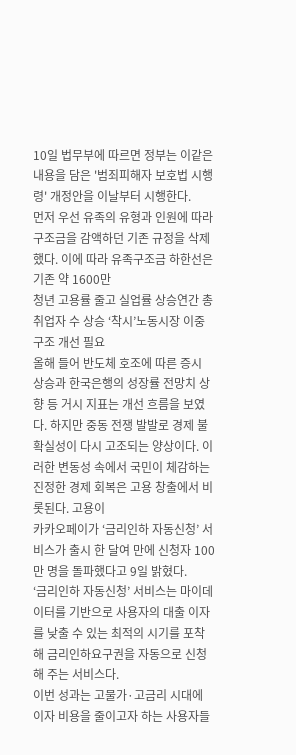10일 법무부에 따르면 정부는 이같은 내용을 담은 '범죄피해자 보호법 시행령' 개정안을 이날부터 시행한다.
먼저 우선 유족의 유형과 인원에 따라 구조금을 감액하던 기존 규정을 삭제했다. 이에 따라 유족구조금 하한선은 기존 약 1600만
청년 고용률 줄고 실업률 상승연간 총 취업자 수 상승 ‘착시’노동시장 이중구조 개선 필요
올해 들어 반도체 호조에 따른 증시 상승과 한국은행의 성장률 전망치 상향 등 거시 지표는 개선 흐름을 보였다. 하지만 중동 전쟁 발발로 경제 불확실성이 다시 고조되는 양상이다. 이러한 변동성 속에서 국민이 체감하는 진정한 경제 회복은 고용 창출에서 비롯된다. 고용이
카카오페이가 ‘금리인하 자동신청’ 서비스가 출시 한 달여 만에 신청자 100만 명을 돌파했다고 9일 밝혔다.
‘금리인하 자동신청’ 서비스는 마이데이터를 기반으로 사용자의 대출 이자를 낮출 수 있는 최적의 시기를 포착해 금리인하요구권을 자동으로 신청해 주는 서비스다.
이번 성과는 고물가·고금리 시대에 이자 비용을 줄이고자 하는 사용자들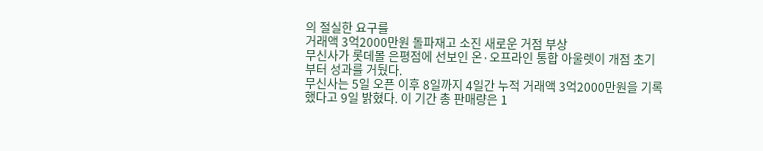의 절실한 요구를
거래액 3억2000만원 돌파재고 소진 새로운 거점 부상
무신사가 롯데몰 은평점에 선보인 온·오프라인 통합 아울렛이 개점 초기부터 성과를 거뒀다.
무신사는 5일 오픈 이후 8일까지 4일간 누적 거래액 3억2000만원을 기록했다고 9일 밝혔다. 이 기간 총 판매량은 1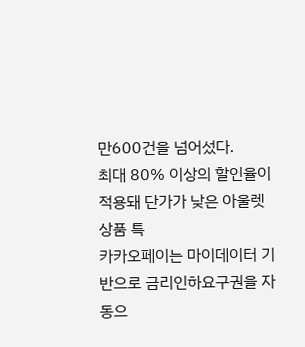만600건을 넘어섰다.
최대 80% 이상의 할인율이 적용돼 단가가 낮은 아울렛 상품 특
카카오페이는 마이데이터 기반으로 금리인하요구권을 자동으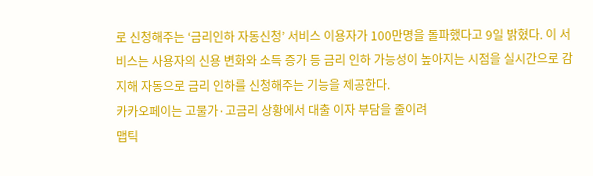로 신청해주는 ‘금리인하 자동신청’ 서비스 이용자가 100만명을 돌파했다고 9일 밝혔다. 이 서비스는 사용자의 신용 변화와 소득 증가 등 금리 인하 가능성이 높아지는 시점을 실시간으로 감지해 자동으로 금리 인하를 신청해주는 기능을 제공한다.
카카오페이는 고물가·고금리 상황에서 대출 이자 부담을 줄이려
맵틱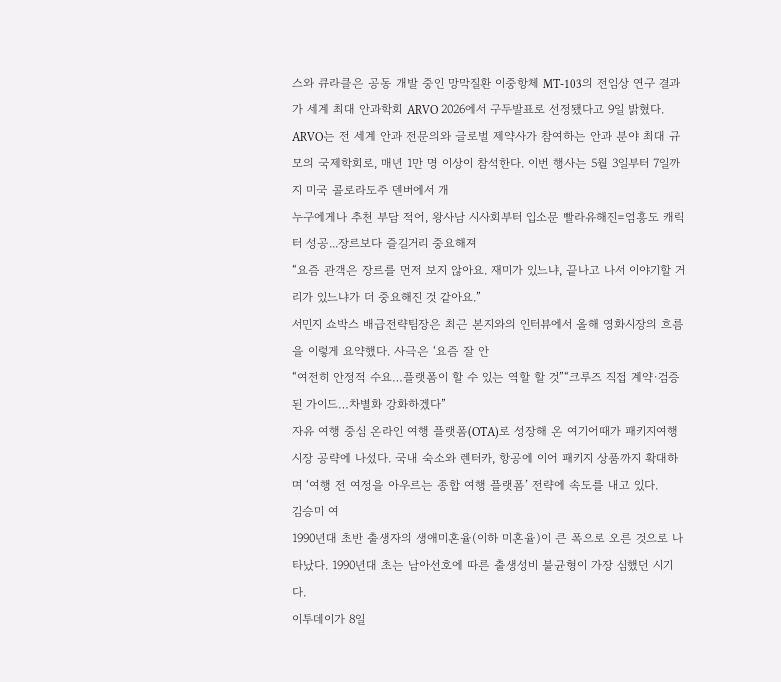스와 큐라클은 공동 개발 중인 망막질환 이중항체 MT-103의 전임상 연구 결과가 세계 최대 안과학회 ARVO 2026에서 구두발표로 선정됐다고 9일 밝혔다.
ARVO는 전 세계 안과 전문의와 글로벌 제약사가 참여하는 안과 분야 최대 규모의 국제학회로, 매년 1만 명 이상이 참석한다. 이번 행사는 5월 3일부터 7일까지 미국 콜로라도주 덴버에서 개
누구에게나 추천 부담 적어, 왕사남 시사회부터 입소문 빨라유해진=엄흥도 캐릭터 성공...장르보다 즐길거리 중요해져
“요즘 관객은 장르를 먼저 보지 않아요. 재미가 있느냐, 끝나고 나서 이야기할 거리가 있느냐가 더 중요해진 것 같아요.”
서민지 쇼박스 배급전략팀장은 최근 본지와의 인터뷰에서 올해 영화시장의 흐름을 이렇게 요약했다. 사극은 ‘요즘 잘 안
“여전히 안정적 수요…플랫폼이 할 수 있는 역할 할 것”“크루즈 직접 계약·검증된 가이드…차별화 강화하겠다”
자유 여행 중심 온라인 여행 플랫폼(OTA)로 성장해 온 여기어때가 패키지여행 시장 공략에 나섰다. 국내 숙소와 렌터카, 항공에 이어 패키지 상품까지 확대하며 ‘여행 전 여정을 아우르는 종합 여행 플랫폼’ 전략에 속도를 내고 있다.
김승미 여
1990년대 초반 출생자의 생애미혼율(이하 미혼율)이 큰 폭으로 오른 것으로 나타났다. 1990년대 초는 남아선호에 따른 출생성비 불균형이 가장 심했던 시기다.
이투데이가 8일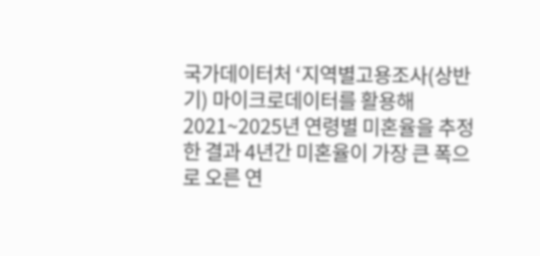국가데이터처 ‘지역별고용조사(상반기) 마이크로데이터를 활용해 2021~2025년 연령별 미혼율을 추정한 결과 4년간 미혼율이 가장 큰 폭으로 오른 연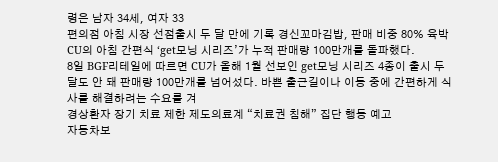령은 남자 34세, 여자 33
편의점 아침 시장 선점출시 두 달 만에 기록 경신꼬마김밥, 판매 비중 80% 육박
CU의 아침 간편식 ‘get모닝 시리즈’가 누적 판매량 100만개를 돌파했다.
8일 BGF리테일에 따르면 CU가 올해 1월 선보인 get모닝 시리즈 4종이 출시 두 달도 안 돼 판매량 100만개를 넘어섰다. 바쁜 출근길이나 이동 중에 간편하게 식사를 해결하려는 수요를 겨
경상환자 장기 치료 제한 제도의료계 “치료권 침해” 집단 행동 예고
자동차보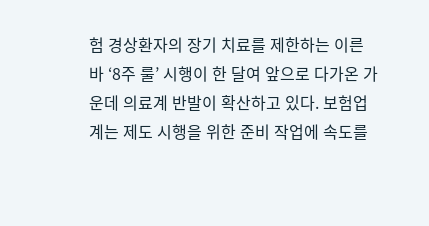험 경상환자의 장기 치료를 제한하는 이른바 ‘8주 룰’ 시행이 한 달여 앞으로 다가온 가운데 의료계 반발이 확산하고 있다. 보험업계는 제도 시행을 위한 준비 작업에 속도를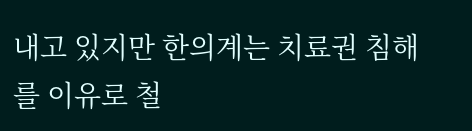내고 있지만 한의계는 치료권 침해를 이유로 철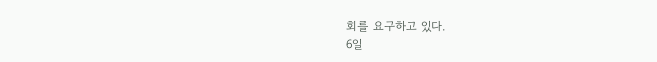회를 요구하고 있다.
6일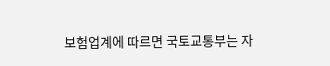보험업계에 따르면 국토교통부는 자